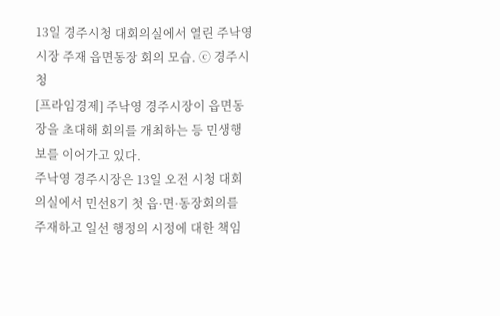13일 경주시청 대회의실에서 열린 주낙영시장 주재 읍면동장 회의 모습. ⓒ 경주시청
[프라임경제] 주낙영 경주시장이 읍면동장을 초대해 회의를 개최하는 등 민생행보를 이어가고 있다.
주낙영 경주시장은 13일 오전 시청 대회의실에서 민선8기 첫 읍·면·동장회의를 주재하고 일선 행정의 시정에 대한 책임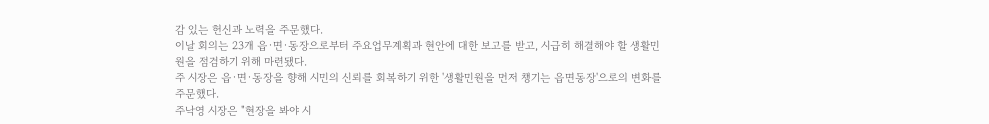감 있는 헌신과 노력을 주문했다.
이날 회의는 23개 읍·면·동장으로부터 주요업무계획과 현안에 대한 보고를 받고, 시급히 해결해야 할 생활민원을 점검하기 위해 마련됐다.
주 시장은 읍·면·동장을 향해 시민의 신뢰를 회복하기 위한 '생활민원을 먼저 챙기는 읍면동장'으로의 변화를 주문했다.
주낙영 시장은 "현장을 봐야 시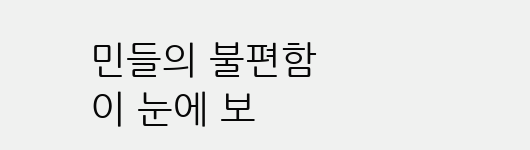민들의 불편함이 눈에 보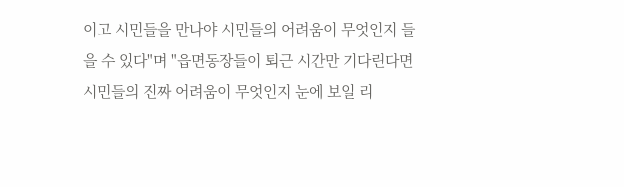이고 시민들을 만나야 시민들의 어려움이 무엇인지 들을 수 있다"며 "읍면동장들이 퇴근 시간만 기다린다면 시민들의 진짜 어려움이 무엇인지 눈에 보일 리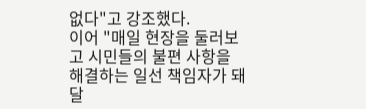없다"고 강조했다.
이어 "매일 현장을 둘러보고 시민들의 불편 사항을 해결하는 일선 책임자가 돼 달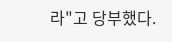라"고 당부했다.